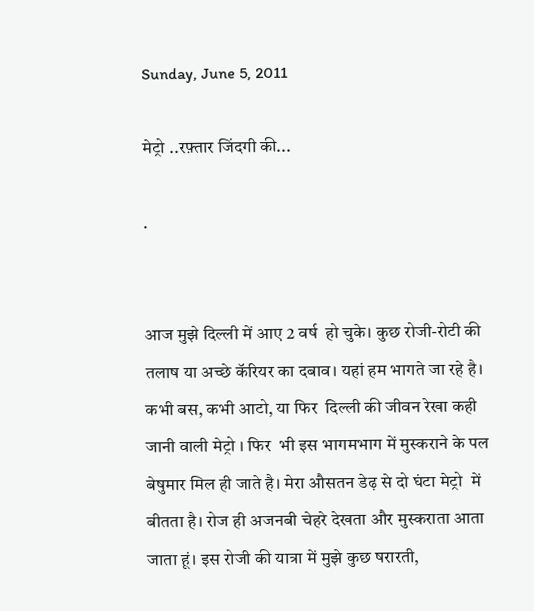Sunday, June 5, 2011

मेट्रो ..रफ़्तार जिंदगी की...

.


आज मुझे दिल्ली में आए 2 वर्ष  हो चुके। कुछ रोजी-रोटी की तलाष या अच्छे कॅरियर का दबाव। यहां हम भागते जा रहे है। कभी बस, कभी आटो, या फिर  दिल्ली की जीवन रेखा कही जानी वाली मेट्रो । फिर  भी इस भागमभाग में मुस्कराने के पल बेषुमार मिल ही जाते है। मेरा औसतन डेढ़ से दो घंटा मेट्रो  में बीतता है। रोज ही अजनबी चेहरे देखता और मुस्कराता आता जाता हूं। इस रोजी की यात्रा में मुझे कुछ षरारती,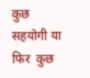कुछ सहयोगी या फिर  कुछ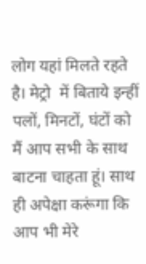लोग यहां मिलते रहते है। मेट्रो  में बिताये इन्हीं पलों, मिनटों, घंटों को मैं आप सभी के साथ बाटना चाहता हूं। साथ ही अपेक्षा करूंगा कि आप भी मेरे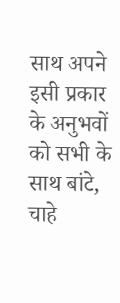साथ अपने इसी प्रकार के अनुभवों को सभी के साथ बांटे, चाहे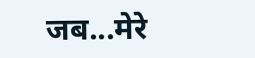जब...मेरे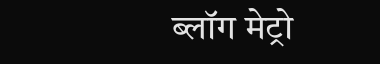ब्लॉग मेट्रो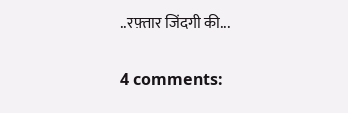..रफ़्तार जिंदगी की...

4 comments: